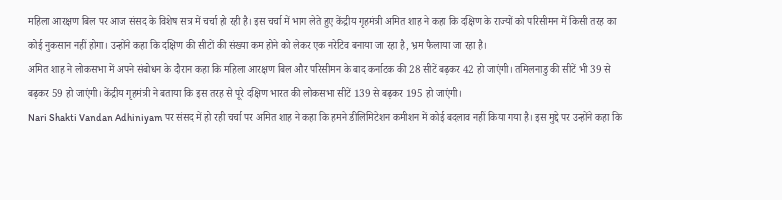महिला आरक्षण बिल पर आज संसद के विशेष सत्र में चर्चा हो रही है। इस चर्चा में भाग लेते हुए केंद्रीय गृहमंत्री अमित शाह ने कहा कि दक्षिण के राज्यों को परिसीमन में किसी तरह का कोई नुकसान नहीं होगा। उन्होंने कहा कि दक्षिण की सीटों की संख्या कम होने को लेकर एक नरेटिव बनाया जा रहा है, भ्रम फैलाया जा रहा है।
अमित शाह ने लोकसभा में अपने संबोधन के दौरान कहा कि महिला आरक्षण बिल और परिसीमन के बाद कर्नाटक की 28 सीटें बढ़कर 42 हो जाएंगी। तमिलनाडु की सीटें भी 39 से बढ़कर 59 हो जाएंगी। केंद्रीय गृहमंत्री ने बताया कि इस तरह से पूरे दक्षिण भारत की लोकसभा सीटें 139 से बढ़कर 195 हो जाएंगी।
Nari Shakti Vandan Adhiniyam पर संसद में हो रही चर्चा पर अमित शाह ने कहा कि हमने डीलिमिटेशन कमीशन में कोई बदलाव नहीं किया गया है। इस मुद्दे पर उन्होंने कहा कि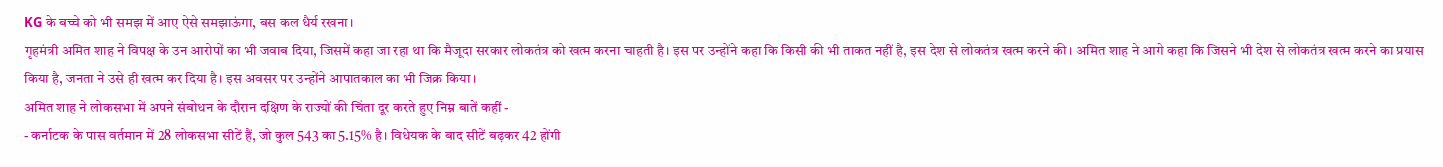KG के बच्चे को भी समझ में आए ऐसे समझाऊंगा, बस कल धैर्य रखना।
गृहमंत्री अमित शाह ने विपक्ष के उन आरोपों का भी जवाब दिया, जिसमें कहा जा रहा था कि मैजूदा सरकार लोकतंत्र को खत्म करना चाहती है। इस पर उन्होंने कहा कि किसी की भी ताकत नहीं है, इस देश से लोकतंत्र खत्म करने की। अमित शाह ने आगे कहा कि जिसने भी देश से लोकतंत्र खत्म करने का प्रयास किया है, जनता ने उसे ही खत्म कर दिया है। इस अवसर पर उन्होंने आपातकाल का भी जिक्र किया।
अमित शाह ने लोकसभा में अपने संबोधन के दौरान दक्षिण के राज्यों की चिंता दूर करते हुए निम्न बातें कहीं -
- कर्नाटक के पास वर्तमान में 28 लोकसभा सीटें हैं, जो कुल 543 का 5.15% है। विधेयक के बाद सीटें बढ़कर 42 होंगी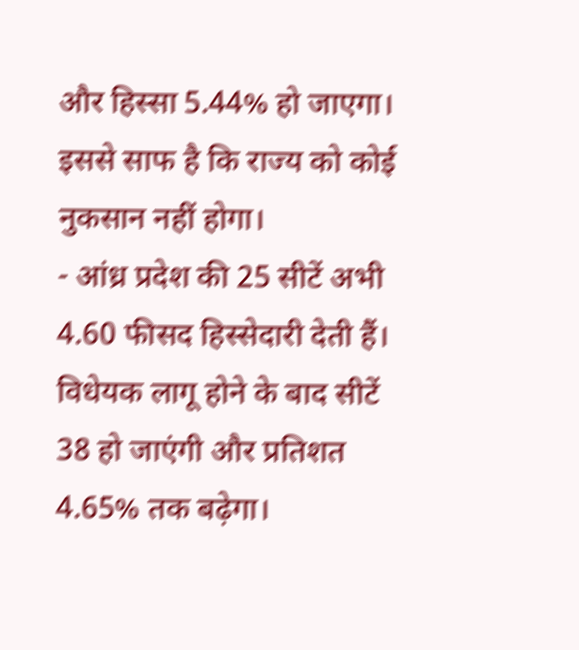और हिस्सा 5.44% हो जाएगा। इससे साफ है कि राज्य को कोई नुकसान नहीं होगा।
- आंध्र प्रदेश की 25 सीटें अभी 4.60 फीसद हिस्सेदारी देती हैं। विधेयक लागू होने के बाद सीटें 38 हो जाएंगी और प्रतिशत 4.65% तक बढ़ेगा।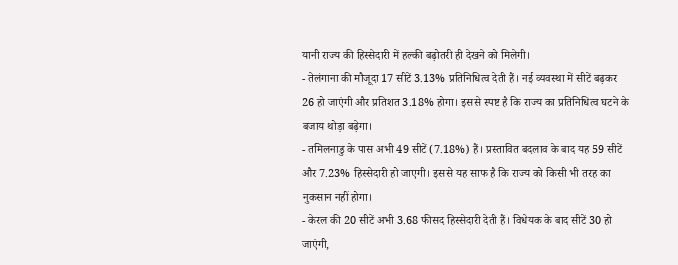यानी राज्य की हिस्सेदारी में हल्की बढ़ोतरी ही देखने को मिलेगी।
- तेलंगाना की मौजूदा 17 सीटें 3.13% प्रतिनिधित्व देती हैं। नई व्यवस्था में सीटें बढ़कर 26 हो जाएंगी और प्रतिशत 3.18% होगा। इससे स्पष्ट है कि राज्य का प्रतिनिधित्व घटने के बजाय थोड़ा बढ़ेगा।
- तमिलनाडु के पास अभी 49 सीटें (7.18%) हैं। प्रस्तावित बदलाव के बाद यह 59 सीटें और 7.23% हिस्सेदारी हो जाएगी। इससे यह साफ है कि राज्य को किसी भी तरह का नुकसान नहीं होगा।
- केरल की 20 सीटें अभी 3.68 फीसद हिस्सेदारी देती हैं। विधेयक के बाद सीटें 30 हो जाएंगी,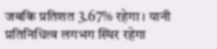जबकि प्रतिशत 3.67% रहेगा। यानी प्रतिनिधित्व लगभग स्थिर रहेगा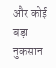और कोई बड़ा नुकसान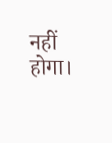नहीं होगा।